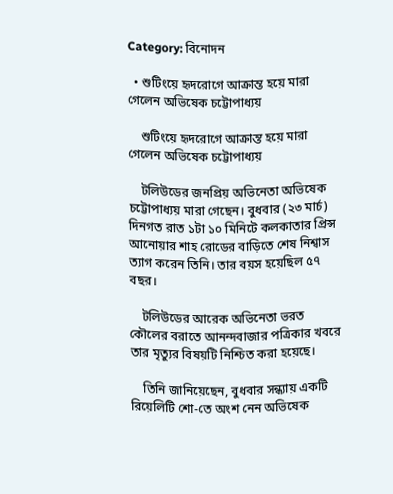Category: বিনোদন

  • শুটিংয়ে হৃদরোগে আক্রান্ত হয়ে মারা গেলেন অভিষেক চট্টোপাধ্যয়

    শুটিংয়ে হৃদরোগে আক্রান্ত হয়ে মারা গেলেন অভিষেক চট্টোপাধ্যয়

    টলিউডের জনপ্রিয় অভিনেতা অভিষেক চট্টোপাধ্যয় মারা গেছেন। বুধবার (২৩ মার্চ) দিনগত রাত ১টা ১০ মিনিটে কলকাতার প্রিন্স আনোয়ার শাহ রোডের বাড়িতে শেষ নিশ্বাস ত্যাগ করেন তিনি। তার বয়স হয়েছিল ৫৭ বছর।

    টলিউডের আরেক অভিনেতা ভরত কৌলের বরাতে আনন্দবাজার পত্রিকার খবরে তার মৃত্যুর বিষয়টি নিশ্চিত করা হয়েছে।

    তিনি জানিয়েছেন, বুধবার সন্ধ্যায় একটি রিয়েলিটি শো-তে অংশ নেন অভিষেক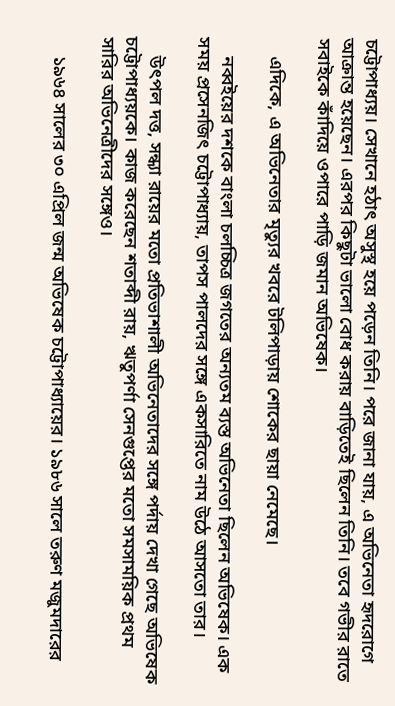চট্টোপাধ্যয়। সেখানে হঠাৎ অসুস্থ হয়ে পড়েন তিনি। পরে জানা যায়, এ অভিনেতা হৃদরোগে আক্রান্ত হয়েছেন। এরপর কিছুটা ভালো বোধ করায় বাড়িতেই ছিলেন তিনি। তবে গভীর রাতে সবাইকে কাঁদিয়ে ওপারে পাড়ি জমান অভিষেক।

    এদিকে, এ অভিনেতার মৃত্যুর খবরে টলিপাড়ায় শোকের ছায়া নেমেছে।

    নব্বইয়ের দশকে বাংলা চলচ্চিত্র জগতের অন্যতম ব্যস্ত অভিনেতা ছিলেন অভিষেক। এক সময় প্রসেনজিৎ চট্টোপাধ্যায়, তাপস পালদের সঙ্গে একসারিতে নাম উঠে আসতো তার।

    উৎপল দত্ত, সন্ধ্যা রায়ের মতো প্রতিভাশালী অভিনেতাদের সঙ্গে পর্দায় দেখা গেছে অভিষেক চট্টোপাধ্যয়কে। কাজ করেছেন শতাব্দী রায়, ঋতুপর্ণা সেনগুপ্তের মতো সমসাময়িক প্রথম সারির অভিনেত্রীদের সঙ্গেও।

    ১৯৬৪ সালের ৩০ এপ্রিল জন্ম অভিষেক চট্টোপাধ্যায়ের। ১৯৮৬ সালে তরুণ মজুমদারের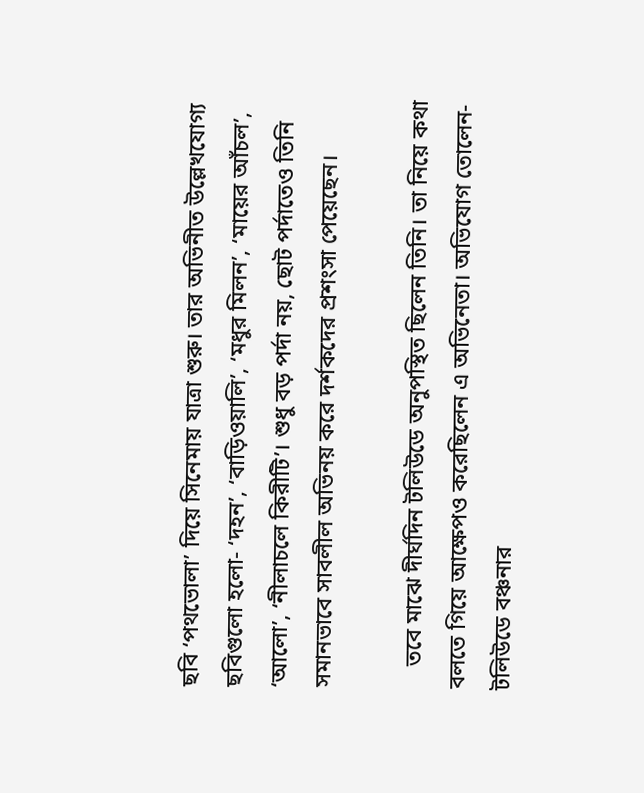ছবি ‘পথভোলা’ দিয়ে সিনেমায় যাত্রা শুরু। তার অভিনীত উল্লেখযোগ্য ছবিগুলো হলো- ‘দহন’, ‘বাড়িওয়ালি’, ‘মধুর মিলন’, ‘মায়ের আঁচল’, ‘আলো’, ‘নীলাচলে কিরীটি’। শুধু বড় পর্দা নয়, ছোট পর্দাতেও তিনি সমানভাবে সাবলীল অভিনয় করে দর্শকদের প্রশংসা পেয়েছেন।

    তবে মাঝে দীর্ঘদিন টলিউডে অনুপস্থিত ছিলেন তিনি। তা নিয়ে কথা বলতে গিয়ে আক্ষেপও করেছিলেন এ অভিনেতা। অভিযোগ তোলেন- টলিউডে বঞ্চনার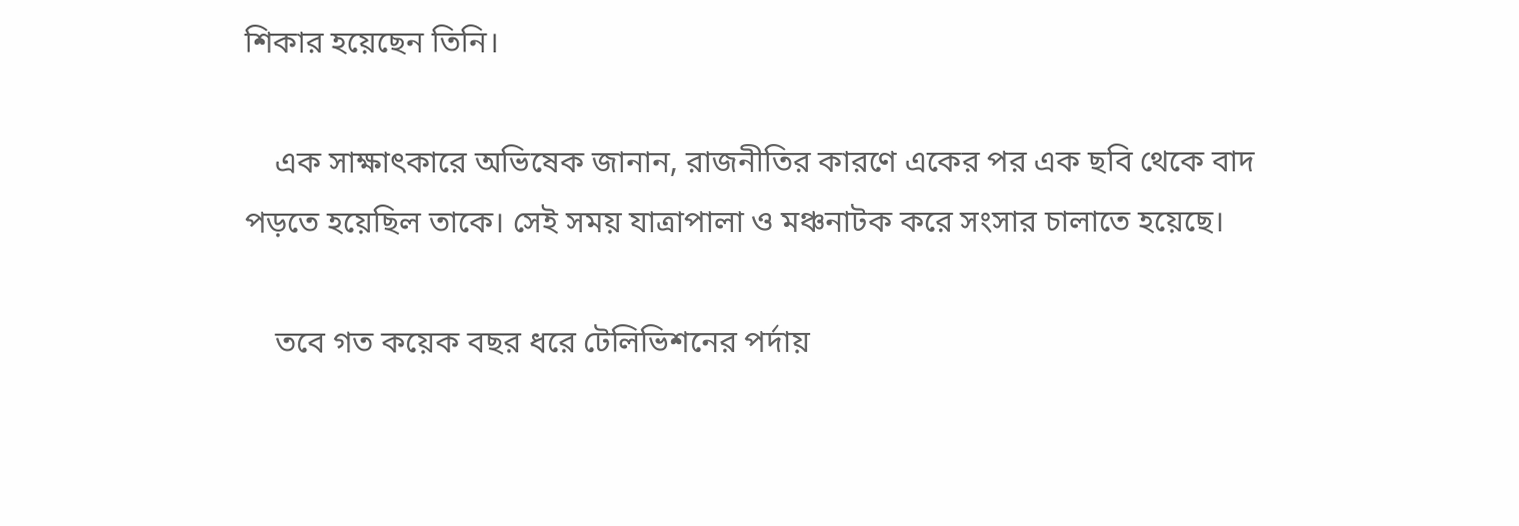শিকার হয়েছেন তিনি।

    এক সাক্ষাৎকারে অভিষেক জানান, রাজনীতির কারণে একের পর এক ছবি থেকে বাদ পড়তে হয়েছিল তাকে। সেই সময় যাত্রাপালা ও মঞ্চনাটক করে সংসার চালাতে হয়েছে।

    তবে গত কয়েক বছর ধরে টেলিভিশনের পর্দায়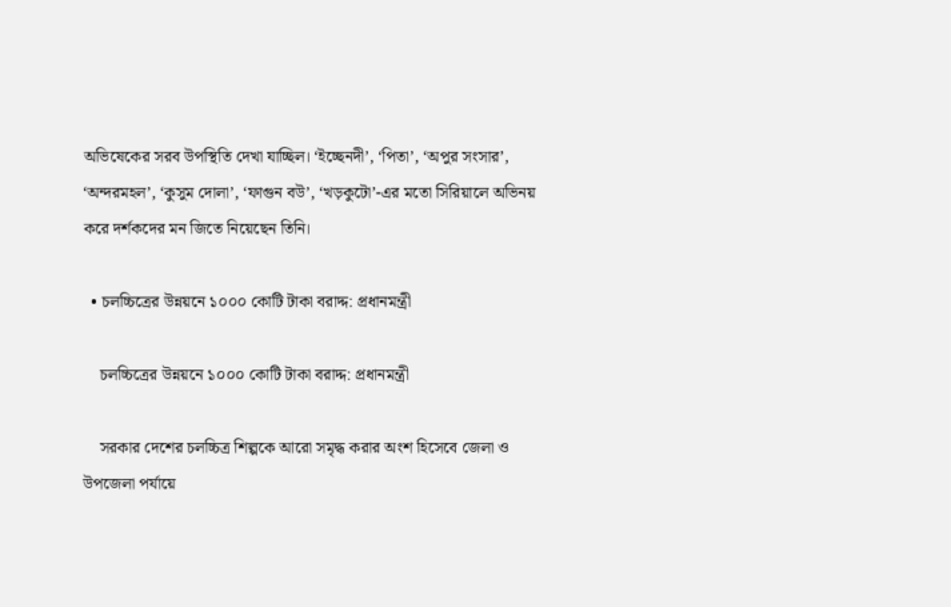অভিষেকের সরব উপস্থিতি দেখা যাচ্ছিল। ‘ইচ্ছেনদী’, ‘পিতা’, ‘অপুর সংসার’, ‘অন্দরমহল’, ‘কুসুম দোলা’, ‘ফাগুন বউ’, ‘খড়কুটো’-এর মতো সিরিয়ালে অভিনয় করে দর্শকদের মন জিতে নিয়েছেন তিনি।

  • চলচ্চিত্রের উন্নয়নে ১০০০ কোটি টাকা বরাদ্দ: প্রধানমন্ত্রী

    চলচ্চিত্রের উন্নয়নে ১০০০ কোটি টাকা বরাদ্দ: প্রধানমন্ত্রী

    সরকার দেশের চলচ্চিত্র শিল্পকে আরো সমৃদ্ধ করার অংশ হিসেবে জেলা ও উপজেলা পর্যায়ে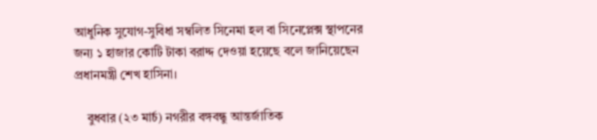আধুনিক সুযোগ-সুবিধা সম্বলিত সিনেমা হল বা সিনেপ্লেক্স স্থাপনের জন্য ১ হাজার কোটি টাকা বরাদ্দ দেওয়া হয়েছে বলে জানিয়েছেন প্রধানমন্ত্রী শেখ হাসিনা।

    বুধবার (২৩ মার্চ) নগরীর বঙ্গবন্ধু আন্তর্জাতিক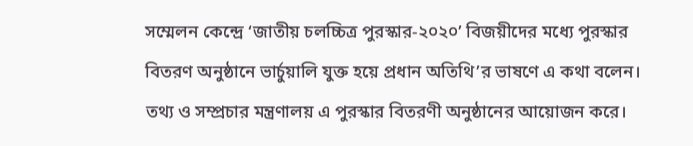সম্মেলন কেন্দ্রে ‘জাতীয় চলচ্চিত্র পুরস্কার-২০২০’ বিজয়ীদের মধ্যে পুরস্কার বিতরণ অনুষ্ঠানে ভার্চুয়ালি যুক্ত হয়ে প্রধান অতিথি’র ভাষণে এ কথা বলেন। তথ্য ও সম্প্রচার মন্ত্রণালয় এ পুরস্কার বিতরণী অনুষ্ঠানের আয়োজন করে।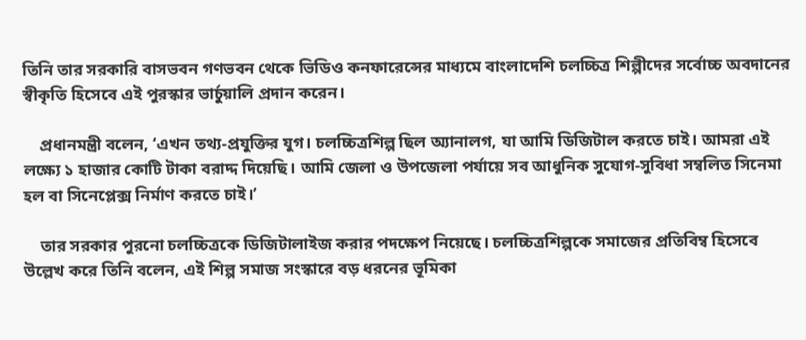তিনি তার সরকারি বাসভবন গণভবন থেকে ভিডিও কনফারেন্সের মাধ্যমে বাংলাদেশি চলচ্চিত্র শিল্পীদের সর্বোচ্চ অবদানের স্বীকৃতি হিসেবে এই পুরস্কার ভার্চুয়ালি প্রদান করেন।

    প্রধানমন্ত্রী বলেন, ‘এখন তথ্য-প্রযুক্তির যুগ। চলচ্চিত্রশিল্প ছিল অ্যানালগ, যা আমি ডিজিটাল করতে চাই। আমরা এই লক্ষ্যে ১ হাজার কোটি টাকা বরাদ্দ দিয়েছি। আমি জেলা ও উপজেলা পর্যায়ে সব আধুনিক সুযোগ-সুবিধা সম্বলিত সিনেমা হল বা সিনেপ্লেক্স নির্মাণ করতে চাই।’

    তার সরকার পুরনো চলচ্চিত্রকে ডিজিটালাইজ করার পদক্ষেপ নিয়েছে। চলচ্চিত্রশিল্পকে সমাজের প্রতিবিম্ব হিসেবে উল্লেখ করে তিনি বলেন, এই শিল্প সমাজ সংস্কারে বড় ধরনের ভূমিকা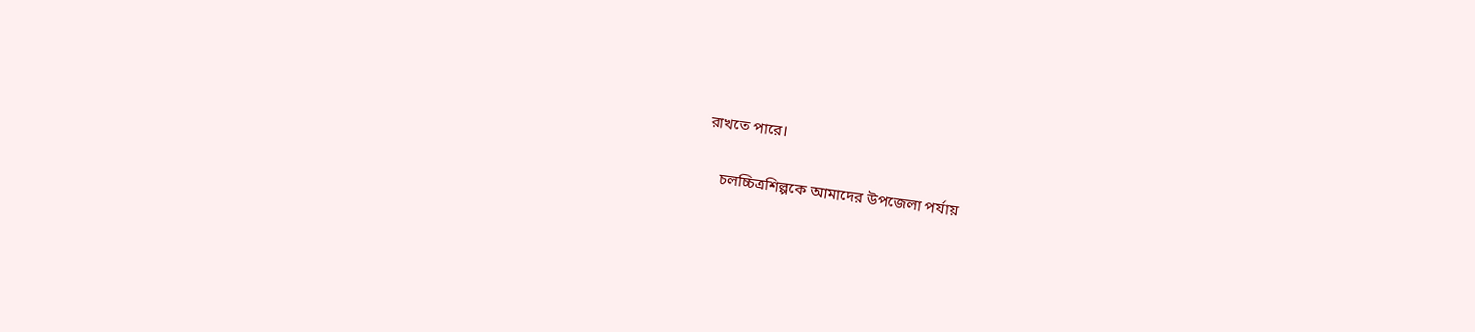রাখতে পারে।

    চলচ্চিত্রশিল্পকে আমাদের উপজেলা পর্যায়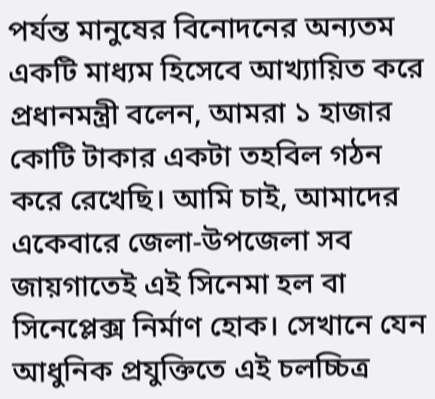পর্যন্ত মানুষের বিনোদনের অন্যতম একটি মাধ্যম হিসেবে আখ্যায়িত করে প্রধানমন্ত্রী বলেন, আমরা ১ হাজার কোটি টাকার একটা তহবিল গঠন করে রেখেছি। আমি চাই, আমাদের একেবারে জেলা-উপজেলা সব জায়গাতেই এই সিনেমা হল বা সিনেপ্লেক্স নির্মাণ হোক। সেখানে যেন আধুনিক প্রযুক্তিতে এই চলচ্চিত্র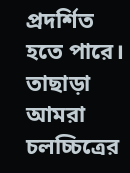প্রদর্শিত হতে পারে। তাছাড়া আমরা চলচ্চিত্রের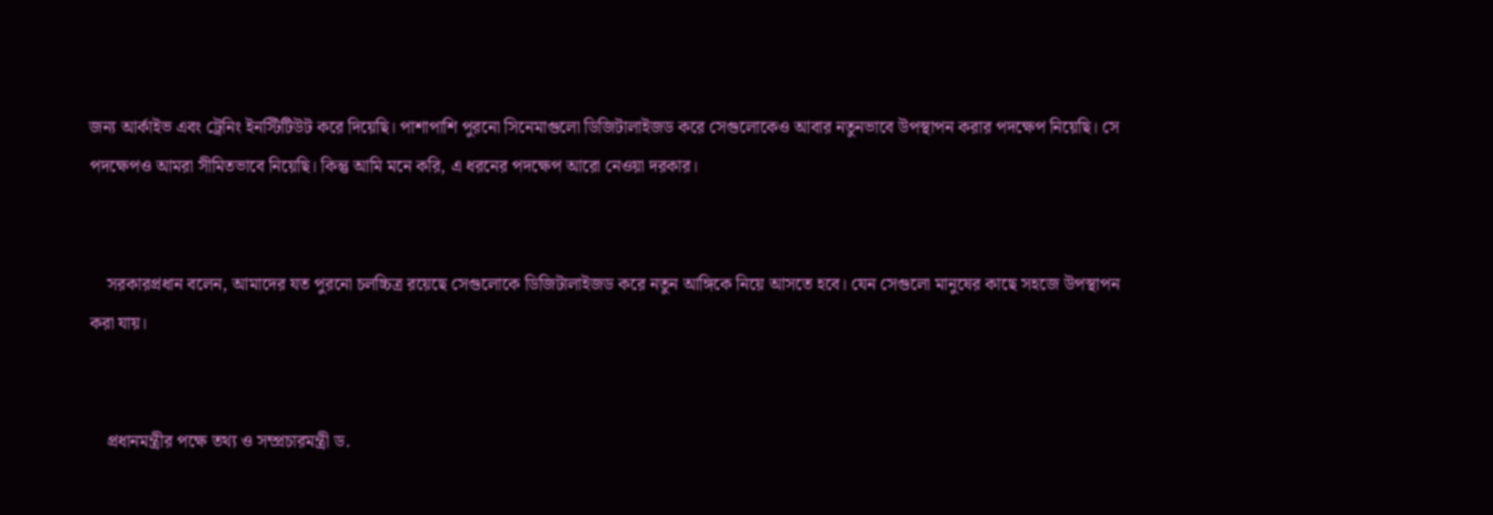জন্য আর্কাইভ এবং ট্রেনিং ইনস্টিটিউট করে দিয়েছি। পাশাপাশি পুরনো সিনেমাগুলো ডিজিটালাইজড করে সেগুলোকেও আবার নতুনভাবে উপস্থাপন করার পদক্ষেপ নিয়েছি। সে পদক্ষেপও আমরা সীমিতভাবে নিয়েছি। কিন্তু আমি মনে করি, এ ধরনের পদক্ষেপ আরো নেওয়া দরকার।


    সরকারপ্রধান বলেন, আমাদের যত পুরনো চলচ্চিত্র রয়েছে সেগুলোকে ডিজিটালাইজড করে নতুন আঙ্গিকে নিয়ে আসতে হবে। যেন সেগুলো মানুষের কাছে সহজে উপস্থাপন করা যায়।


    প্রধানমন্ত্রীর পক্ষে তথ্য ও সম্প্রচারমন্ত্রী ড.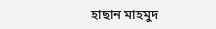হাছান মাহমুদ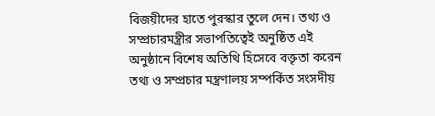বিজয়ীদের হাতে পুরস্কার তুলে দেন। তথ্য ও সম্প্রচারমন্ত্রীর সভাপতিত্বেই অনুষ্ঠিত এই অনুষ্ঠানে বিশেষ অতিথি হিসেবে বক্তৃতা করেন তথ্য ও সম্প্রচার মন্ত্রণালয় সম্পর্কিত সংসদীয়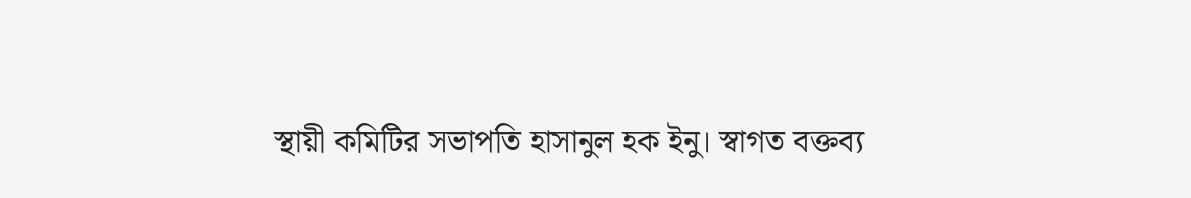স্থায়ী কমিটির সভাপতি হাসানুল হক ইনু। স্বাগত বক্তব্য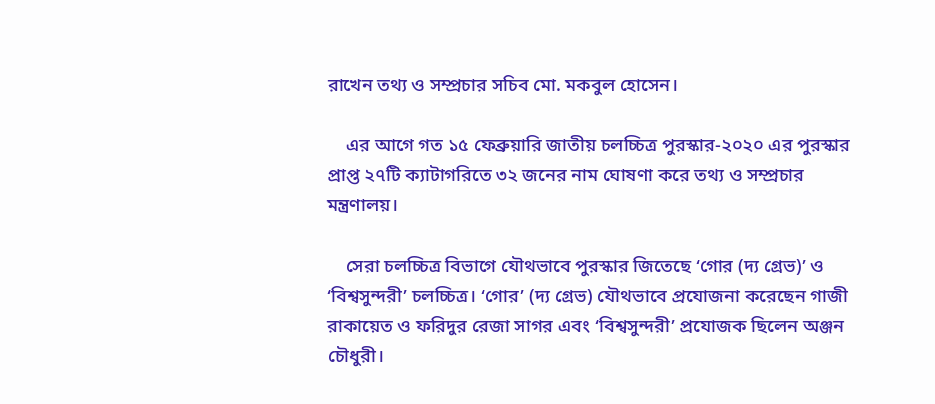রাখেন তথ্য ও সম্প্রচার সচিব মো. মকবুল হোসেন।

    এর আগে গত ১৫ ফেব্রুয়ারি জাতীয় চলচ্চিত্র পুরস্কার-২০২০ এর পুরস্কার প্রাপ্ত ২৭টি ক্যাটাগরিতে ৩২ জনের নাম ঘোষণা করে তথ্য ও সম্প্রচার মন্ত্রণালয়।

    সেরা চলচ্চিত্র বিভাগে যৌথভাবে পুরস্কার জিতেছে ‘গোর (দ্য গ্রেভ)’ ও ‘বিশ্বসুন্দরী’ চলচ্চিত্র। ‘গোর’ (দ্য গ্রেভ) যৌথভাবে প্রযোজনা করেছেন গাজী রাকায়েত ও ফরিদুর রেজা সাগর এবং ‘বিশ্বসুন্দরী’ প্রযোজক ছিলেন অঞ্জন চৌধুরী।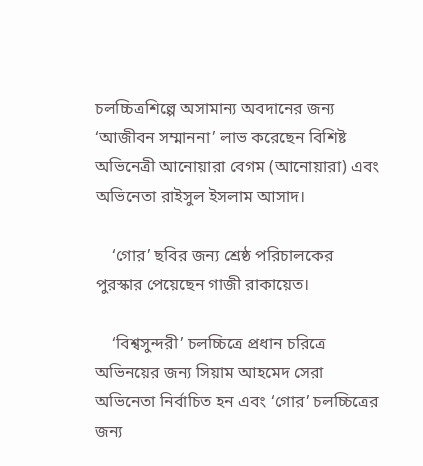চলচ্চিত্রশিল্পে অসামান্য অবদানের জন্য ‘আজীবন সম্মাননা’ লাভ করেছেন বিশিষ্ট অভিনেত্রী আনোয়ারা বেগম (আনোয়ারা) এবং অভিনেতা রাইসুল ইসলাম আসাদ।

    ‘গোর’ ছবির জন্য শ্রেষ্ঠ পরিচালকের পুরস্কার পেয়েছেন গাজী রাকায়েত।

    ‘বিশ্বসুন্দরী’ চলচ্চিত্রে প্রধান চরিত্রে অভিনয়ের জন্য সিয়াম আহমেদ সেরা অভিনেতা নির্বাচিত হন এবং ‘গোর’ চলচ্চিত্রের জন্য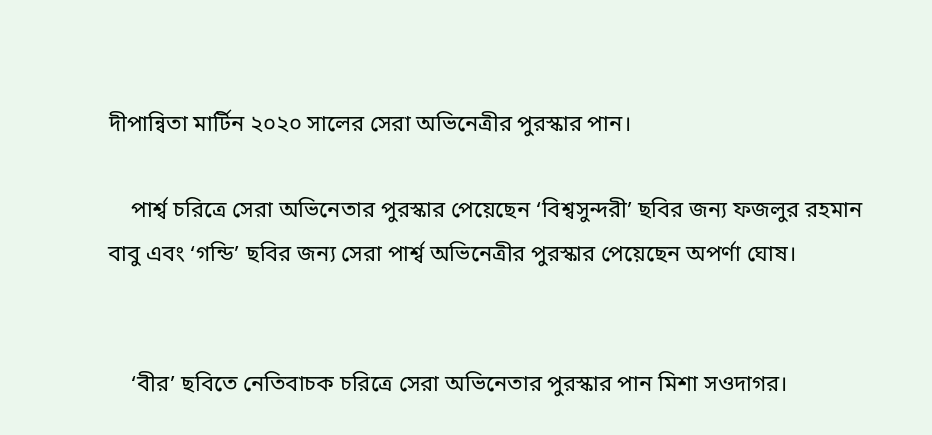দীপান্বিতা মার্টিন ২০২০ সালের সেরা অভিনেত্রীর পুরস্কার পান।

    পার্শ্ব চরিত্রে সেরা অভিনেতার পুরস্কার পেয়েছেন ‘বিশ্বসুন্দরী’ ছবির জন্য ফজলুর রহমান বাবু এবং ‘গন্ডি’ ছবির জন্য সেরা পার্শ্ব অভিনেত্রীর পুরস্কার পেয়েছেন অপর্ণা ঘোষ।


    ‘বীর’ ছবিতে নেতিবাচক চরিত্রে সেরা অভিনেতার পুরস্কার পান মিশা সওদাগর।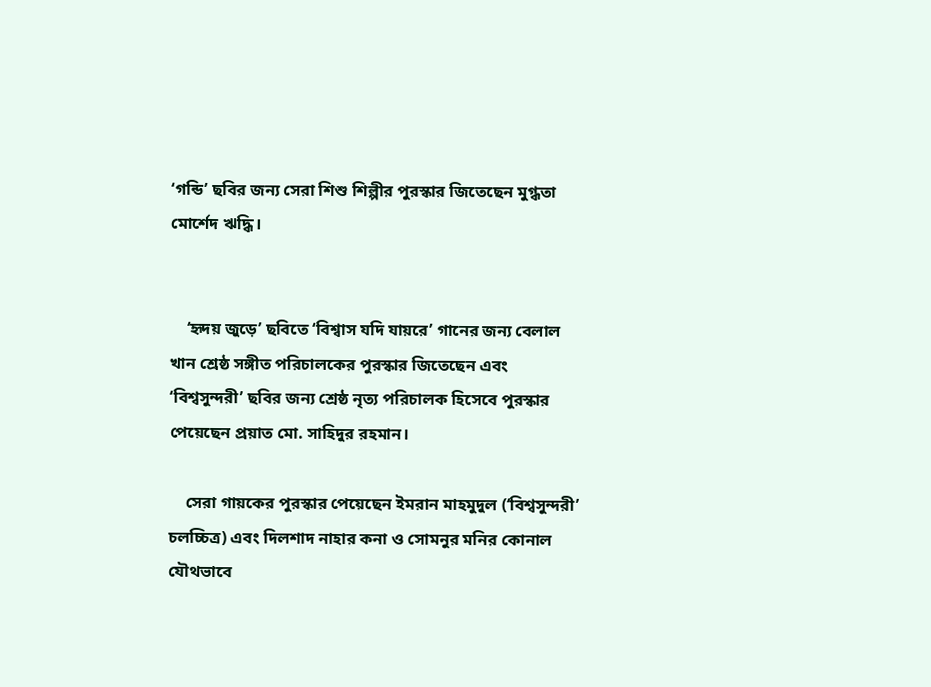‘গন্ডি’ ছবির জন্য সেরা শিশু শিল্পীর পুরস্কার জিতেছেন মুগ্ধতা মোর্শেদ ঋদ্ধি।


    ‘হৃদয় জুড়ে’ ছবিতে ‘বিশ্বাস যদি যায়রে’ গানের জন্য বেলাল খান শ্রেষ্ঠ সঙ্গীত পরিচালকের পুরস্কার জিতেছেন এবং ‘বিশ্বসুন্দরী’ ছবির জন্য শ্রেষ্ঠ নৃত্য পরিচালক হিসেবে পুরস্কার পেয়েছেন প্রয়াত মো. সাহিদুর রহমান।

    সেরা গায়কের পুরস্কার পেয়েছেন ইমরান মাহমুদুল (‘বিশ্বসুন্দরী’ চলচ্চিত্র) এবং দিলশাদ নাহার কনা ও সোমনুর মনির কোনাল যৌথভাবে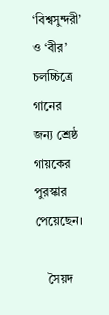‘বিশ্বসুন্দরী’ ও ‘বীর’ চলচ্চিত্রে গানের জন্য শ্রেষ্ঠ গায়কের পুরস্কার পেয়েছেন।

    সৈয়দ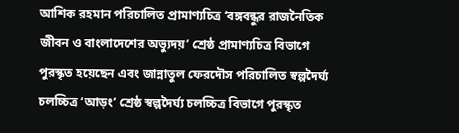আশিক রহমান পরিচালিত প্রামাণ্যচিত্র ‘বঙ্গবন্ধুর রাজনৈতিক জীবন ও বাংলাদেশের অভ্যুদয়’ শ্রেষ্ঠ প্রামাণ্যচিত্র বিভাগে পুরস্কৃত হয়েছেন এবং জান্নাতুল ফেরদৌস পরিচালিত স্বল্পদৈর্ঘ্য চলচ্চিত্র ‘আড়ং’ শ্রেষ্ঠ স্বল্পদৈর্ঘ্য চলচ্চিত্র বিভাগে পুরস্কৃত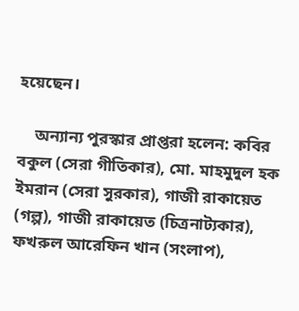হয়েছেন।

    অন্যান্য পুরস্কার প্রাপ্তরা হলেন: কবির বকুল (সেরা গীতিকার), মো. মাহমুদুল হক ইমরান (সেরা সুরকার), গাজী রাকায়েত (গল্প), গাজী রাকায়েত (চিত্রনাট্যকার), ফখরুল আরেফিন খান (সংলাপ),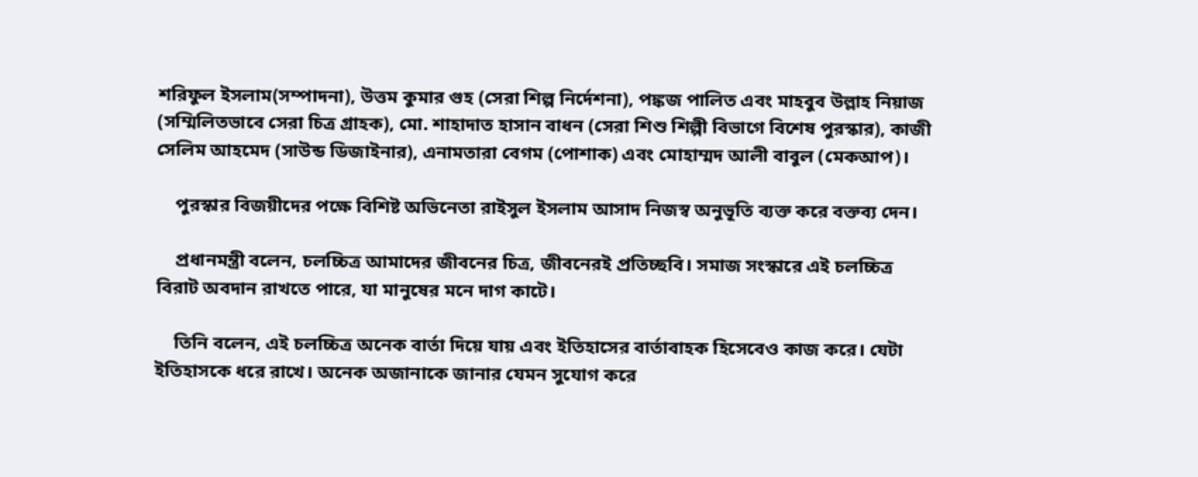শরিফুল ইসলাম(সম্পাদনা), উত্তম কুমার গুহ (সেরা শিল্প নির্দেশনা), পঙ্কজ পালিত এবং মাহবুব উল্লাহ নিয়াজ (সম্মিলিতভাবে সেরা চিত্র গ্রাহক), মো. শাহাদাত হাসান বাধন (সেরা শিশু শিল্পী বিভাগে বিশেষ পুরস্কার), কাজী সেলিম আহমেদ (সাউন্ড ডিজাইনার), এনামতারা বেগম (পোশাক) এবং মোহাম্মদ আলী বাবুল (মেকআপ)।

    পুরস্কার বিজয়ীদের পক্ষে বিশিষ্ট অভিনেতা রাইসুল ইসলাম আসাদ নিজস্ব অনুভূতি ব্যক্ত করে বক্তব‌্য দেন।

    প্রধানমন্ত্রী বলেন, চলচ্চিত্র আমাদের জীবনের চিত্র, জীবনেরই প্রতিচ্ছবি। সমাজ সংস্কারে এই চলচ্চিত্র বিরাট অবদান রাখতে পারে, যা মানুষের মনে দাগ কাটে।

    তিনি বলেন, এই চলচ্চিত্র অনেক বার্তা দিয়ে যায় এবং ইতিহাসের বার্তাবাহক হিসেবেও কাজ করে। যেটা ইতিহাসকে ধরে রাখে। অনেক অজানাকে জানার যেমন সুযোগ করে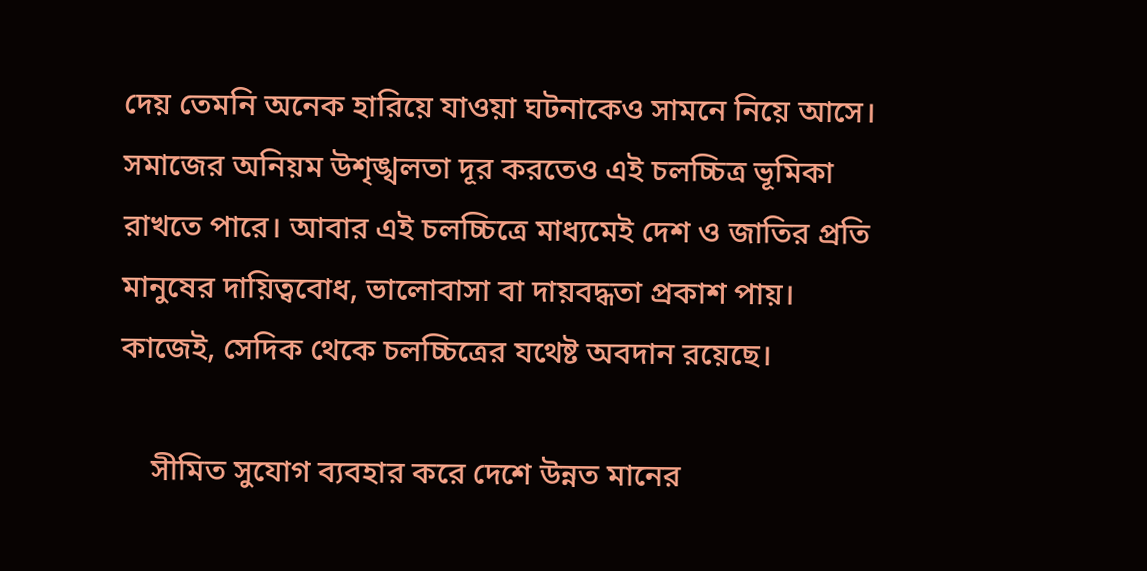দেয় তেমনি অনেক হারিয়ে যাওয়া ঘটনাকেও সামনে নিয়ে আসে। সমাজের অনিয়ম উশৃঙ্খলতা দূর করতেও এই চলচ্চিত্র ভূমিকা রাখতে পারে। আবার এই চলচ্চিত্রে মাধ্যমেই দেশ ও জাতির প্রতি মানুষের দায়িত্ববোধ, ভালোবাসা বা দায়বদ্ধতা প্রকাশ পায়। কাজেই, সেদিক থেকে চলচ্চিত্রের যথেষ্ট অবদান রয়েছে।

    সীমিত সুযোগ ব্যবহার করে দেশে উন্নত মানের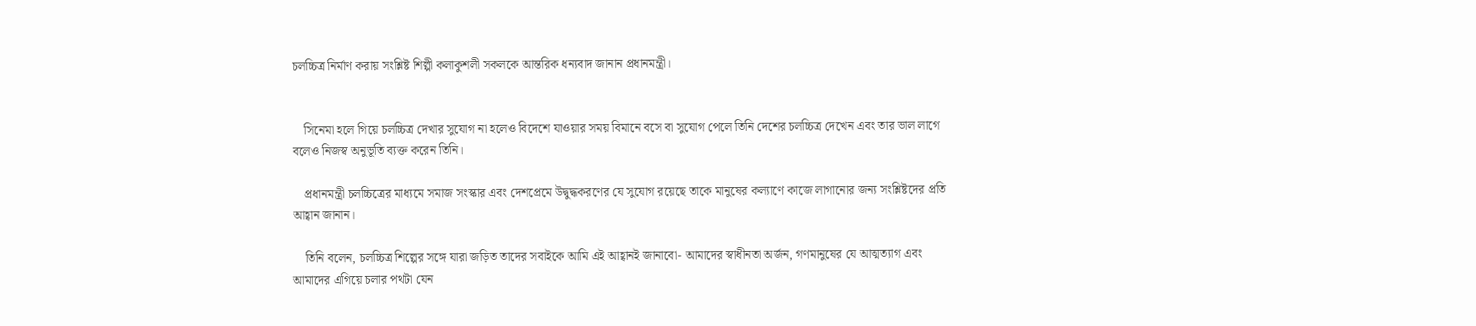চলচ্চিত্র নির্মাণ করায় সংশ্লিষ্ট শিল্পী কলাকুশলী সকলকে আন্তরিক ধন্যবাদ জানান প্রধানমন্ত্রী।


    সিনেমা হলে গিয়ে চলচ্চিত্র দেখার সুযোগ না হলেও বিদেশে যাওয়ার সময় বিমানে বসে বা সুযোগ পেলে তিনি দেশের চলচ্চিত্র দেখেন এবং তার ভাল লাগে বলেও নিজস্ব অনুভূতি ব্যক্ত করেন তিনি।

    প্রধানমন্ত্রী চলচ্চিত্রের মাধ্যমে সমাজ সংস্কার এবং দেশপ্রেমে উদ্বুদ্ধকরণের যে সুযোগ রয়েছে তাকে মানুষের কল্যাণে কাজে লাগানোর জন্য সংশ্লিষ্টদের প্রতি আহ্বান জানান।

    তিনি বলেন, চলচ্চিত্র শিল্পের সঙ্গে যারা জড়িত তাদের সবাইকে আমি এই আহ্বানই জানাবো- আমাদের স্বাধীনতা অর্জন, গণমানুষের যে আত্মত্যাগ এবং আমাদের এগিয়ে চলার পথটা যেন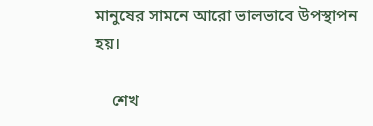মানুষের সামনে আরো ভালভাবে উপস্থাপন হয়।

    শেখ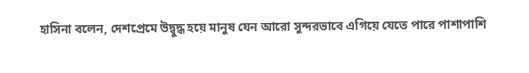হাসিনা বলেন, দেশপ্রেমে উদ্বুদ্ধ হয়ে মানুষ যেন আরো সুন্দরভাবে এগিয়ে যেতে পারে পাশাপাশি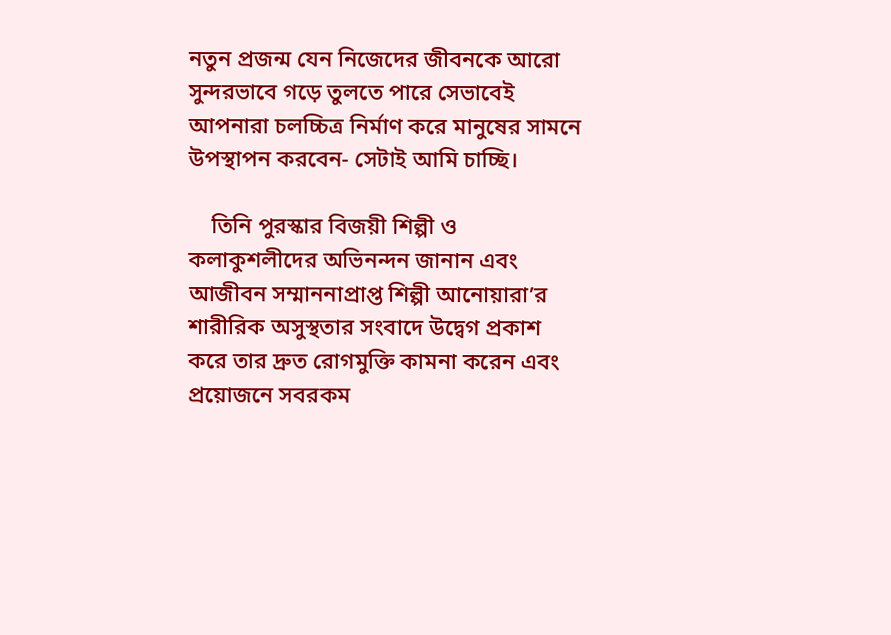নতুন প্রজন্ম যেন নিজেদের জীবনকে আরো সুন্দরভাবে গড়ে তুলতে পারে সেভাবেই আপনারা চলচ্চিত্র নির্মাণ করে মানুষের সামনে উপস্থাপন করবেন- সেটাই আমি চাচ্ছি।

    তিনি পুরস্কার বিজয়ী শিল্পী ও কলাকুশলীদের অভিনন্দন জানান এবং আজীবন সম্মাননাপ্রাপ্ত শিল্পী আনোয়ারা’র শারীরিক অসুস্থতার সংবাদে উদ্বেগ প্রকাশ করে তার দ্রুত রোগমুক্তি কামনা করেন এবং প্রয়োজনে সবরকম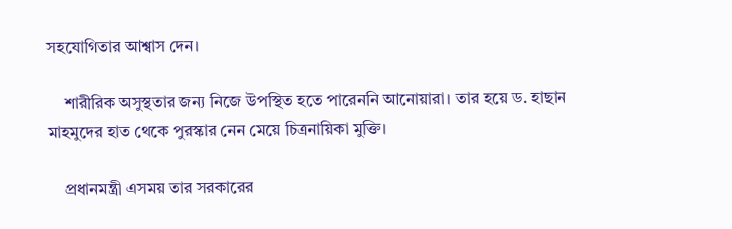সহযোগিতার আশ্বাস দেন।

    শারীরিক অসুস্থতার জন্য নিজে উপস্থিত হতে পারেননি আনোয়ারা। তার হয়ে ড. হাছান মাহমুদের হাত থেকে পুরস্কার নেন মেয়ে চিত্রনায়িকা মুক্তি।

    প্রধানমন্ত্রী এসময় তার সরকারের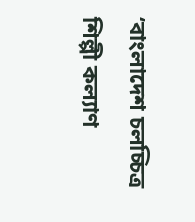‘বাংলাদেশ চলচ্চিত্র শিল্পী কল্যাণ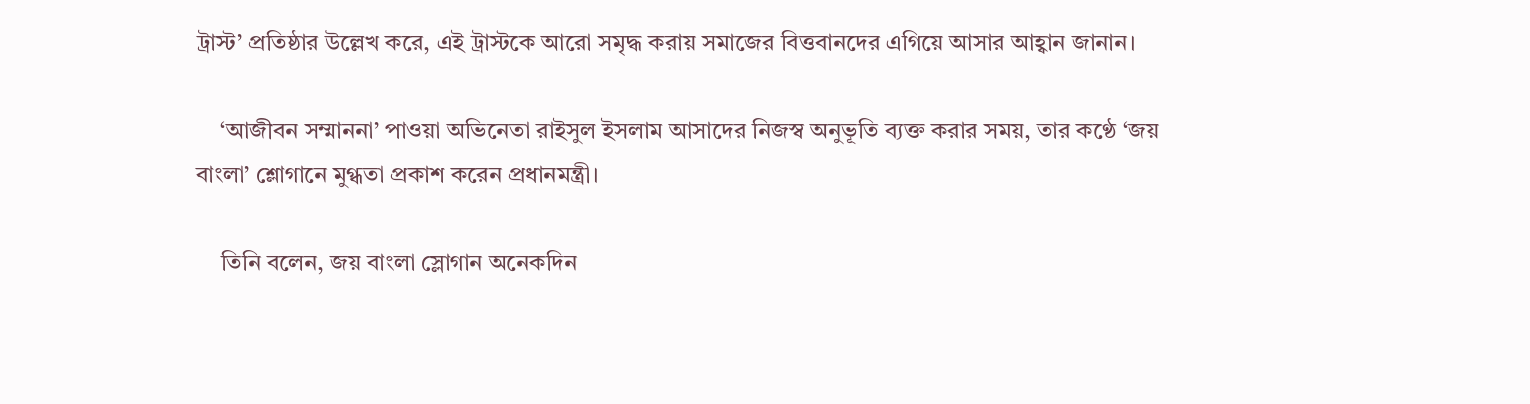ট্রাস্ট’ প্রতিষ্ঠার উল্লেখ করে, এই ট্রাস্টকে আরো সমৃদ্ধ করায় সমাজের বিত্তবানদের এগিয়ে আসার আহ্বান জানান।

    ‘আজীবন সম্মাননা’ পাওয়া অভিনেতা রাইসুল ইসলাম আসাদের নিজস্ব অনুভূতি ব্যক্ত করার সময়, তার কণ্ঠে ‘জয় বাংলা’ শ্লোগানে মুগ্ধতা প্রকাশ করেন প্রধানমন্ত্রী।

    তিনি বলেন, জয় বাংলা স্লোগান অনেকদিন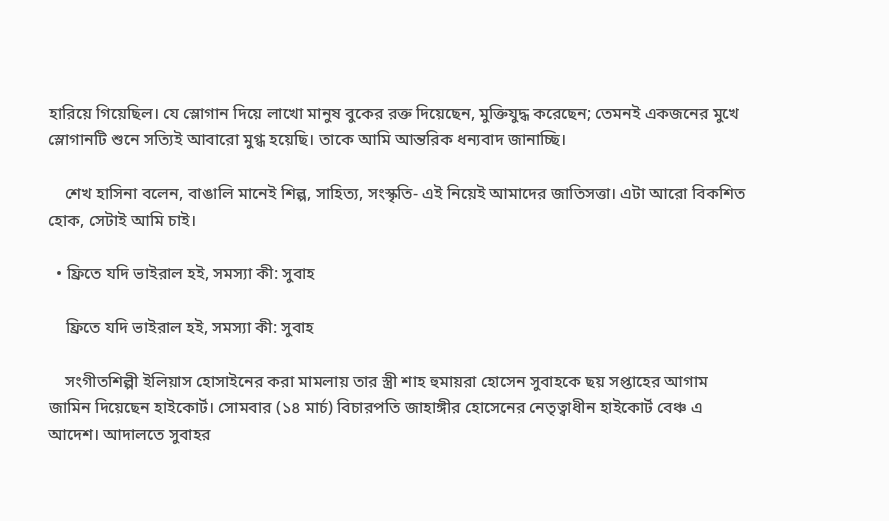হারিয়ে গিয়েছিল। যে স্লোগান দিয়ে লাখো মানুষ বুকের রক্ত দিয়েছেন, মুক্তিযুদ্ধ করেছেন; তেমনই একজনের মুখে স্লোগানটি শুনে সত্যিই আবারো মুগ্ধ হয়েছি। তাকে আমি আন্তরিক ধন্যবাদ জানাচ্ছি।

    শেখ হাসিনা বলেন, বাঙালি মানেই শিল্প, সাহিত্য, সংস্কৃতি- এই নিয়েই আমাদের জাতিসত্তা। এটা আরো বিকশিত হোক, সেটাই আমি চাই।

  • ফ্রিতে যদি ভাইরাল হই, সমস্যা কী: সুবাহ

    ফ্রিতে যদি ভাইরাল হই, সমস্যা কী: সুবাহ

    সংগীতশিল্পী ইলিয়াস হোসাইনের করা মামলায় তার স্ত্রী শাহ হুমায়রা হোসেন সুবাহকে ছয় সপ্তাহের আগাম জামিন দিয়েছেন হাইকোর্ট। সোমবার (১৪ মার্চ) বিচারপতি জাহাঙ্গীর হোসেনের নেতৃত্বাধীন হাইকোর্ট বেঞ্চ এ আদেশ। আদালতে সুবাহর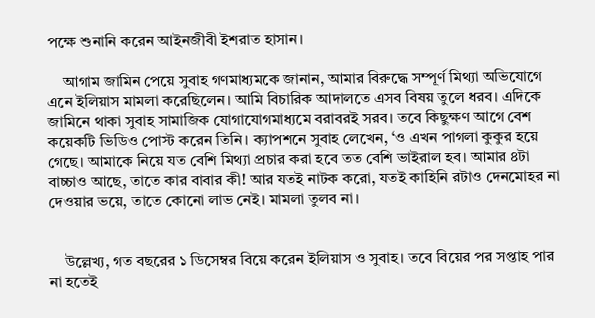পক্ষে শুনানি করেন আইনজীবী ইশরাত হাসান।

    আগাম জামিন পেয়ে সুবাহ গণমাধ্যমকে জানান, আমার বিরুদ্ধে সম্পূর্ণ মিথ্যা অভিযোগে এনে ইলিয়াস মামলা করেছিলেন। আমি বিচারিক আদালতে এসব বিষয় তুলে ধরব। এদিকে জামিনে থাকা সুবাহ সামাজিক যোগাযোগমাধ্যমে বরাবরই সরব। তবে কিছুক্ষণ আগে বেশ কয়েকটি ভিডিও পোস্ট করেন তিনি। ক্যাপশনে সুবাহ লেখেন, ‘ও এখন পাগলা কুকুর হয়ে গেছে। আমাকে নিয়ে যত বেশি মিথ্যা প্রচার করা হবে তত বেশি ভাইরাল হব। আমার ৪টা বাচ্চাও আছে, তাতে কার বাবার কী! আর যতই নাটক করো, যতই কাহিনি রটাও দেনমোহর না দেওয়ার ভয়ে, তাতে কোনো লাভ নেই। মামলা তুলব না।


    উল্লেখ্য, গত বছরের ১ ডিসেম্বর বিয়ে করেন ইলিয়াস ও সুবাহ। তবে বিয়ের পর সপ্তাহ পার না হতেই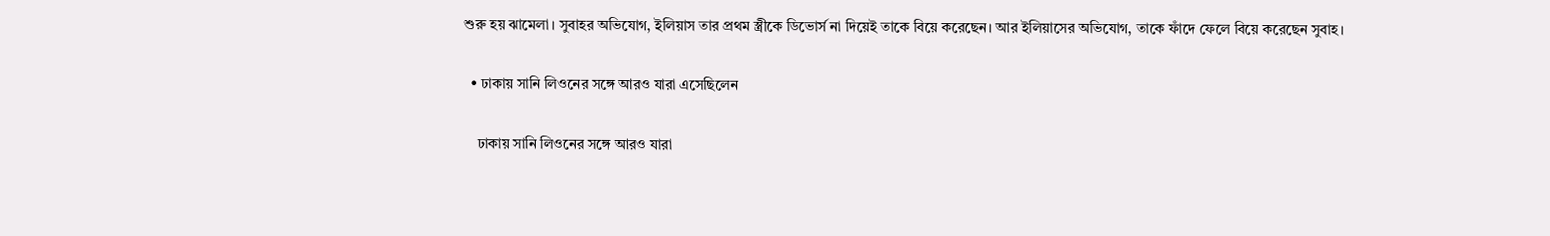শুরু হয় ঝামেলা। সুবাহর অভিযোগ, ইলিয়াস তার প্রথম স্ত্রীকে ডিভোর্স না দিয়েই তাকে বিয়ে করেছেন। আর ইলিয়াসের অভিযোগ, তাকে ফাঁদে ফেলে বিয়ে করেছেন সুবাহ।

  • ঢাকায় সানি লিওনের সঙ্গে আরও যারা এসেছিলেন

    ঢাকায় সানি লিওনের সঙ্গে আরও যারা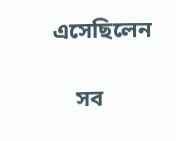এসেছিলেন

    সব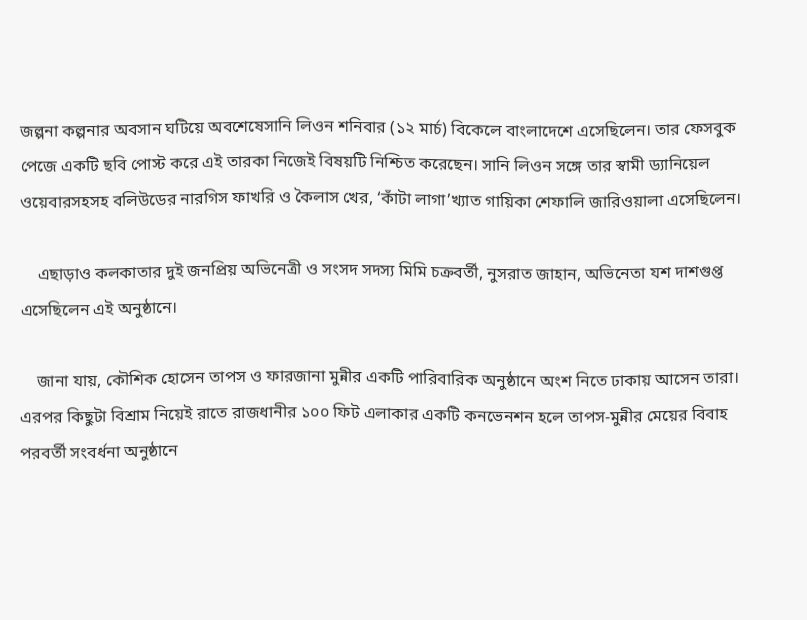জল্পনা কল্পনার অবসান ঘটিয়ে অবশেষেসানি লিওন শনিবার (১২ মার্চ) বিকেলে বাংলাদেশে এসেছিলেন। তার ফেসবুক পেজে একটি ছবি পোস্ট করে এই তারকা নিজেই বিষয়টি নিশ্চিত করেছেন। সানি লিওন সঙ্গে তার স্বামী ড্যানিয়েল ওয়েবারসহসহ বলিউডের নারগিস ফাখরি ও কৈলাস খের, ‘কাঁটা লাগা’খ্যাত গায়িকা শেফালি জারিওয়ালা এসেছিলেন।

    এছাড়াও কলকাতার দুই জনপ্রিয় অভিনেত্রী ও সংসদ সদস্য মিমি চক্রবর্তী, নুসরাত জাহান, অভিনেতা যশ দাশগুপ্ত এসেছিলেন এই অনুষ্ঠানে।

    জানা যায়, কৌশিক হোসেন তাপস ও ফারজানা মুন্নীর একটি পারিবারিক অনুষ্ঠানে অংশ নিতে ঢাকায় আসেন তারা। এরপর কিছুটা বিশ্রাম নিয়েই রাতে রাজধানীর ১০০ ফিট এলাকার একটি কনভেনশন হলে তাপস-মুন্নীর মেয়ের বিবাহ পরবর্তী সংবর্ধনা অনুষ্ঠানে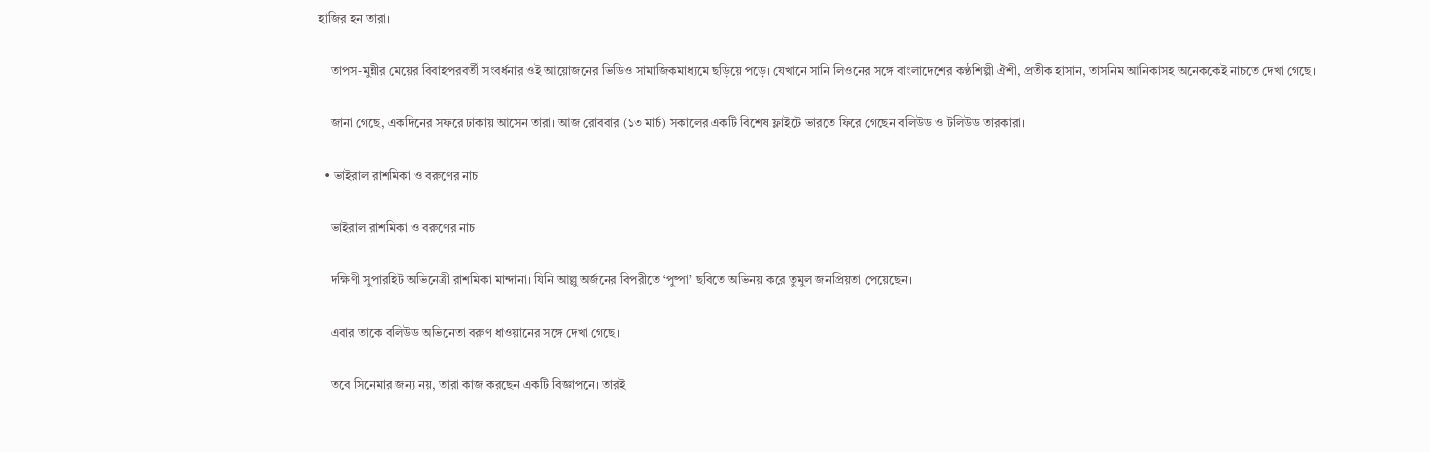হাজির হন তারা।

    তাপস-মুন্নীর মেয়ের বিবাহপরবর্তী সংবর্ধনার ওই আয়োজনের ভিডিও সামাজিকমাধ্যমে ছড়িয়ে পড়ে। যেখানে সানি লিওনের সঙ্গে বাংলাদেশের কণ্ঠশিল্পী ঐশী, প্রতীক হাসান, তাসনিম আনিকাসহ অনেককেই নাচতে দেখা গেছে।

    জানা গেছে, একদিনের সফরে ঢাকায় আসেন তারা। আজ রোববার (১৩ মার্চ) সকালের একটি বিশেষ ফ্লাইটে ভারতে ফিরে গেছেন বলিউড ও টলিউড তারকারা।

  • ভাইরাল রাশমিকা ও বরুণের নাচ

    ভাইরাল রাশমিকা ও বরুণের নাচ

    দক্ষিণী সুপারহিট অভিনেত্রী রাশমিকা মান্দানা। যিনি আল্লু অর্জনের বিপরীতে ‘পুষ্পা’ ছবিতে অভিনয় করে তুমুল জনপ্রিয়তা পেয়েছেন।

    এবার তাকে বলিউড অভিনেতা বরুণ ধাওয়ানের সঙ্গে দেখা গেছে।

    তবে সিনেমার জন্য নয়, তারা কাজ করছেন একটি বিজ্ঞাপনে। তারই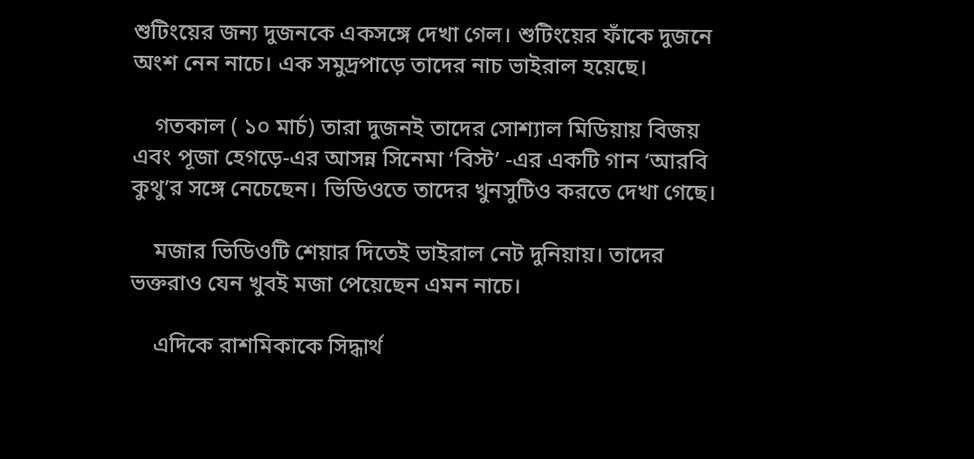শুটিংয়ের জন্য দুজনকে একসঙ্গে দেখা গেল। শুটিংয়ের ফাঁকে দুজনে অংশ নেন নাচে। এক সমুদ্রপাড়ে তাদের নাচ ভাইরাল হয়েছে।

    গতকাল ( ১০ মার্চ) তারা দুজনই তাদের সোশ্যাল মিডিয়ায় বিজয় এবং পূজা হেগড়ে-এর আসন্ন সিনেমা ‘বিস্ট’ -এর একটি গান ‘আরবি কুথু’র সঙ্গে নেচেছেন। ভিডিওতে তাদের খুনসুটিও করতে দেখা গেছে।

    মজার ভিডিওটি শেয়ার দিতেই ভাইরাল নেট দুনিয়ায়। তাদের ভক্তরাও যেন খুবই মজা পেয়েছেন এমন নাচে।

    এদিকে রাশমিকাকে সিদ্ধার্থ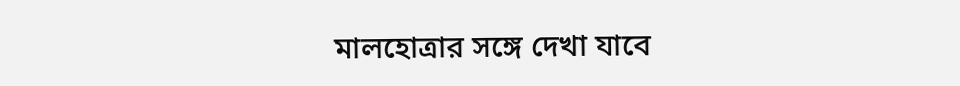মালহোত্রার সঙ্গে দেখা যাবে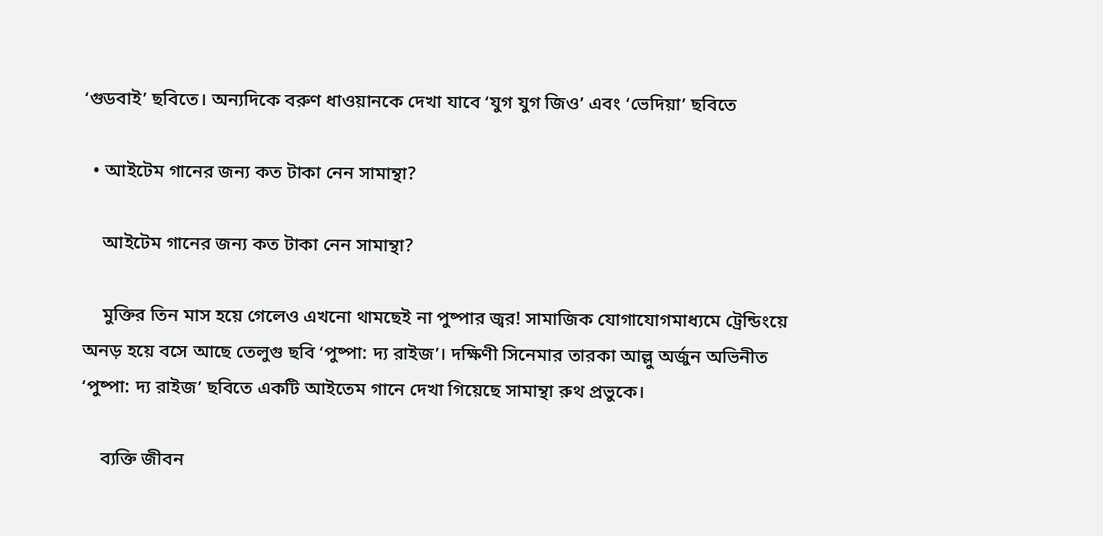‘গুডবাই’ ছবিতে। অন্যদিকে বরুণ ধাওয়ানকে দেখা যাবে ‘যুগ যুগ জিও’ এবং ‘ভেদিয়া’ ছবিতে

  • আইটেম গানের জন্য কত টাকা নেন সামান্থা?

    আইটেম গানের জন্য কত টাকা নেন সামান্থা?

    মুক্তির তিন মাস হয়ে গেলেও এখনো থামছেই না পুষ্পার জ্বর! সামাজিক যোগাযোগমাধ্যমে ট্রেন্ডিংয়ে অনড় হয়ে বসে আছে তেলুগু ছবি ‘পুষ্পা: দ্য রাইজ’। দক্ষিণী সিনেমার তারকা আল্লু অর্জুন অভিনীত ‘পুষ্পা: দ্য রাইজ’ ছবিতে একটি আইতেম গানে দেখা গিয়েছে সামান্থা রুথ প্রভুকে।

    ব্যক্তি জীবন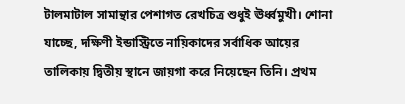টালমাটাল সামান্থার পেশাগত রেখচিত্র শুধুই ঊর্ধ্বমুখী। শোনা যাচ্ছে, দক্ষিণী ইন্ডাস্ট্রিতে নায়িকাদের সর্বাধিক আয়ের তালিকায় দ্বিতীয় স্থানে জায়গা করে নিয়েছেন তিনি। প্রথম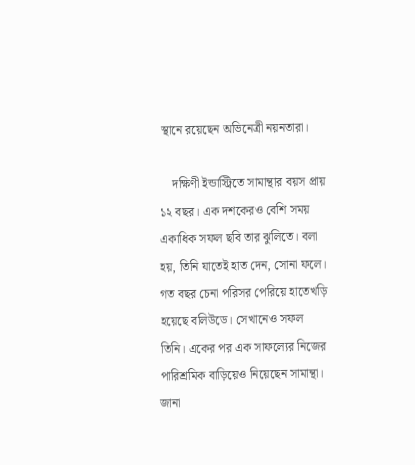স্থানে রয়েছেন অভিনেত্রী নয়নতারা।

    দক্ষিণী ইন্ডাস্ট্রিতে সামান্থার বয়স প্রায় ১২ বছর। এক দশকেরও বেশি সময় একাধিক সফল ছবি তার ঝুলিতে। বলা হয়, তিনি যাতেই হাত দেন, সোনা ফলে। গত বছর চেনা পরিসর পেরিয়ে হাতেখড়ি হয়েছে বলিউডে। সেখানেও সফল তিনি। একের পর এক সাফল্যের নিজের পারিশ্রমিক বাড়িয়েও নিয়েছেন সামান্থা। জানা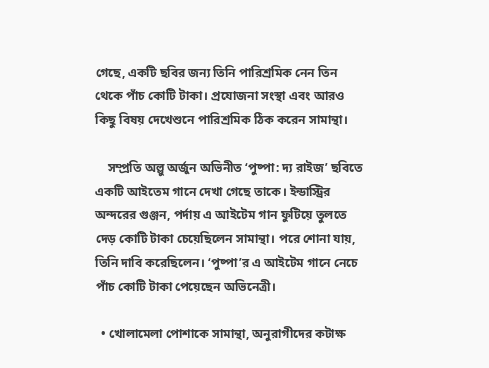গেছে, একটি ছবির জন্য তিনি পারিশ্রমিক নেন তিন থেকে পাঁচ কোটি টাকা। প্রযোজনা সংস্থা এবং আরও কিছু বিষয় দেখেশুনে পারিশ্রমিক ঠিক করেন সামান্থা।

    সম্প্রতি অল্লু অর্জুন অভিনীত ‘পুষ্পা: দ্য রাইজ’ ছবিতে একটি আইতেম গানে দেখা গেছে তাকে। ইন্ডাস্ট্রির অন্দরের গুঞ্জন, পর্দায় এ আইটেম গান ফুটিয়ে তুলতে দেড় কোটি টাকা চেয়েছিলেন সামান্থা। পরে শোনা যায়, তিনি দাবি করেছিলেন। ‘পুষ্পা’র এ আইটেম গানে নেচে পাঁচ কোটি টাকা পেয়েছেন অভিনেত্রী।

  • খোলামেলা পোশাকে সামান্থা, অনুরাগীদের কটাক্ষ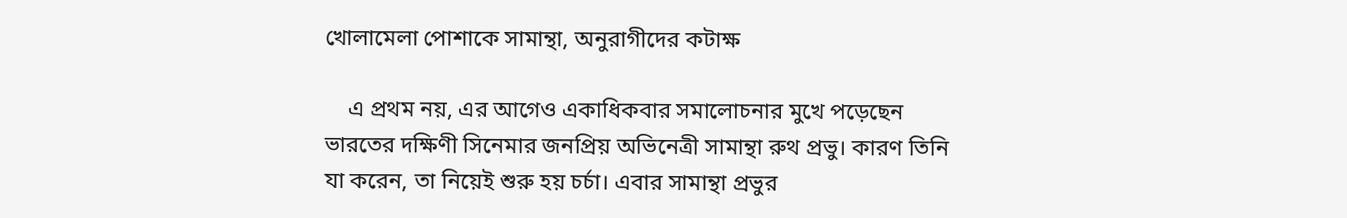খোলামেলা পোশাকে সামান্থা, অনুরাগীদের কটাক্ষ

    এ প্রথম নয়, এর আগেও একাধিকবার সমালোচনার মুখে পড়েছেন ভারতের দক্ষিণী সিনেমার জনপ্রিয় অভিনেত্রী সামান্থা রুথ প্রভু। কারণ তিনি যা করেন, তা নিয়েই শুরু হয় চর্চা। এবার সামান্থা প্রভুর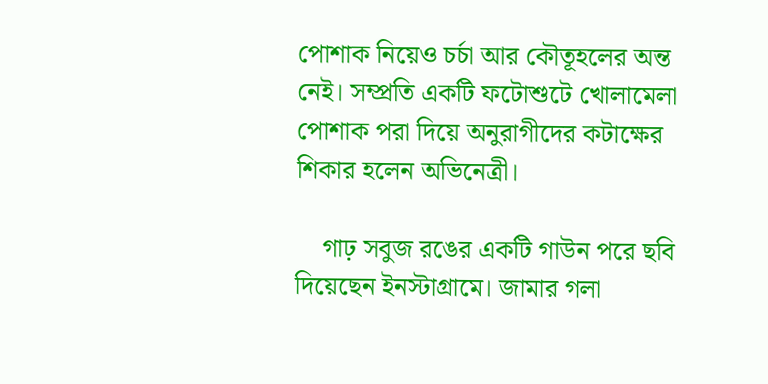পোশাক নিয়েও চর্চা আর কৌতূহলের অন্ত নেই। সম্প্রতি একটি ফটোশুটে খোলামেলা পোশাক পরা দিয়ে অনুরাগীদের কটাক্ষের শিকার হলেন অভিনেত্রী।

    গাঢ় সবুজ রঙের একটি গাউন পরে ছবি দিয়েছেন ইনস্টাগ্রামে। জামার গলা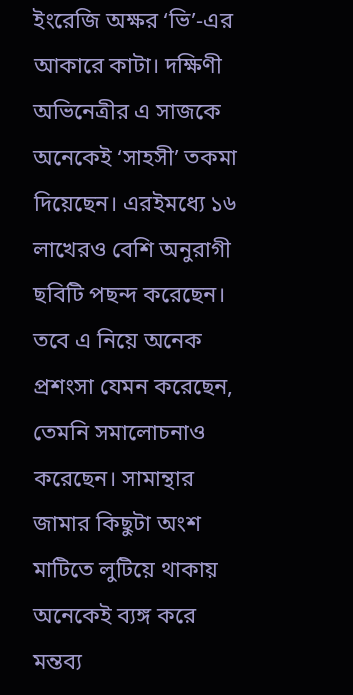ইংরেজি অক্ষর ‘ভি’-এর আকারে কাটা। দক্ষিণী অভিনেত্রীর এ সাজকে অনেকেই ‘সাহসী’ তকমা দিয়েছেন। এরইমধ্যে ১৬ লাখেরও বেশি অনুরাগী ছবিটি পছন্দ করেছেন। তবে এ নিয়ে অনেক প্রশংসা যেমন করেছেন, তেমনি সমালোচনাও করেছেন। সামান্থার জামার কিছুটা অংশ মাটিতে লুটিয়ে থাকায় অনেকেই ব্যঙ্গ করে মন্তব্য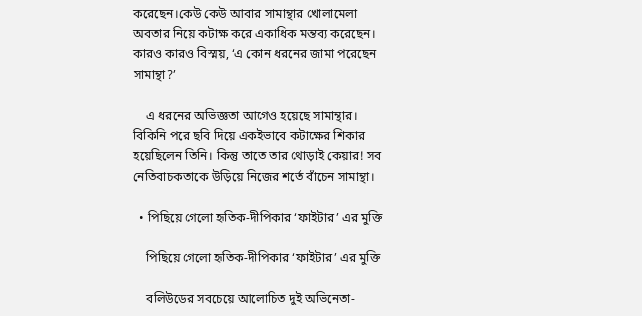করেছেন।কেউ কেউ আবার সামান্থার খোলামেলা অবতার নিয়ে কটাক্ষ করে একাধিক মন্তব্য করেছেন। কারও কারও বিস্ময়, ‘এ কোন ধরনের জামা পরেছেন সামান্থা?’

    এ ধরনের অভিজ্ঞতা আগেও হয়েছে সামান্থার। বিকিনি পরে ছবি দিয়ে একইভাবে কটাক্ষের শিকার হয়েছিলেন তিনি। কিন্তু তাতে তার থোড়াই কেয়ার! সব নেতিবাচকতাকে উড়িয়ে নিজের শর্তে বাঁচেন সামান্থা।

  • পিছিয়ে গেলো হৃতিক-দীপিকার ‘ফাইটার’ এর মুক্তি

    পিছিয়ে গেলো হৃতিক-দীপিকার ‘ফাইটার’ এর মুক্তি

    বলিউডের সবচেয়ে আলোচিত দুই অভিনেতা-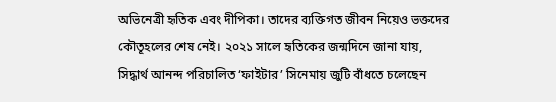অভিনেত্রী হৃতিক এবং দীপিকা। তাদের ব্যক্তিগত জীবন নিয়েও ভক্তদের কৌতূহলের শেষ নেই। ২০২১ সালে হৃতিকের জন্মদিনে জানা যায়, সিদ্ধার্থ আনন্দ পরিচালিত ‘ফাইটার’ সিনেমায় জুটি বাঁধতে চলেছেন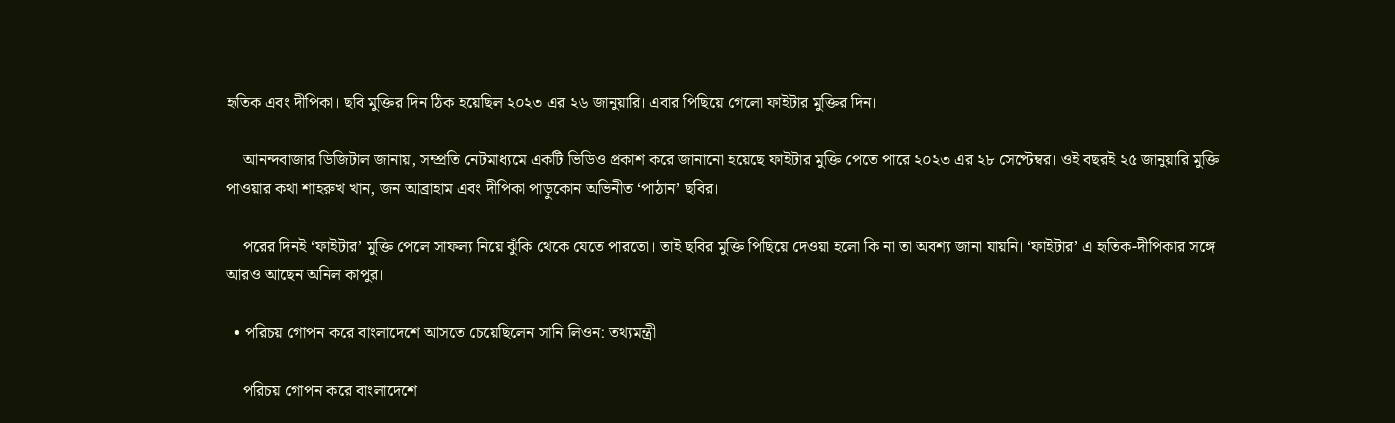হৃতিক এবং দীপিকা। ছবি মুক্তির দিন ঠিক হয়েছিল ২০২৩ এর ২৬ জানুয়ারি। এবার পিছিয়ে গেলো ফাইটার মুক্তির দিন।

    আনন্দবাজার ডিজিটাল জানায়, সম্প্রতি নেটমাধ্যমে একটি ভিডিও প্রকাশ করে জানানো হয়েছে ফাইটার মুক্তি পেতে পারে ২০২৩ এর ২৮ সেপ্টেম্বর। ওই বছরই ২৫ জানুয়ারি মুক্তি পাওয়ার কথা শাহরুখ খান, জন আব্রাহাম এবং দীপিকা পাড়ুকোন অভিনীত ‘পাঠান’ ছবির।

    পরের দিনই ‘ফাইটার’ মুক্তি পেলে সাফল্য নিয়ে ঝুঁকি থেকে যেতে পারতো। তাই ছবির মুক্তি পিছিয়ে দেওয়া হলো কি না তা অবশ্য জানা যায়নি। ‘ফাইটার’ এ হৃতিক-দীপিকার সঙ্গে আরও আছেন অনিল কাপুর।

  • পরিচয় গোপন করে বাংলাদেশে আসতে চেয়েছিলেন সানি লিওন: তথ্যমন্ত্রী

    পরিচয় গোপন করে বাংলাদেশে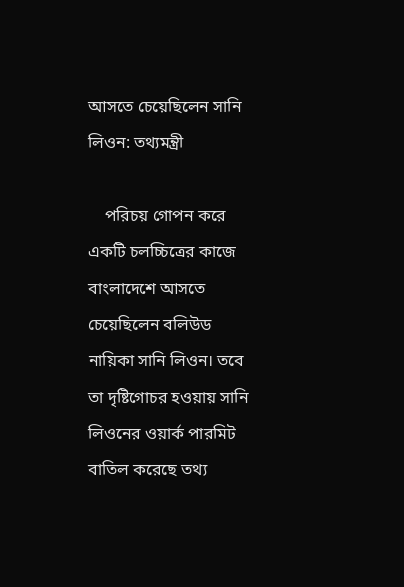আসতে চেয়েছিলেন সানি লিওন: তথ্যমন্ত্রী

    পরিচয় গোপন করে একটি চলচ্চিত্রের কাজে বাংলাদেশে আসতে চেয়েছিলেন বলিউড নায়িকা সানি লিওন। তবে তা দৃষ্টিগোচর হওয়ায় সানি লিওনের ওয়ার্ক পারমিট বাতিল করেছে তথ্য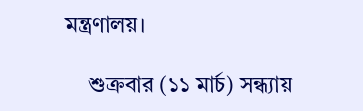মন্ত্রণালয়।

    শুক্রবার (১১ মার্চ) সন্ধ্যায়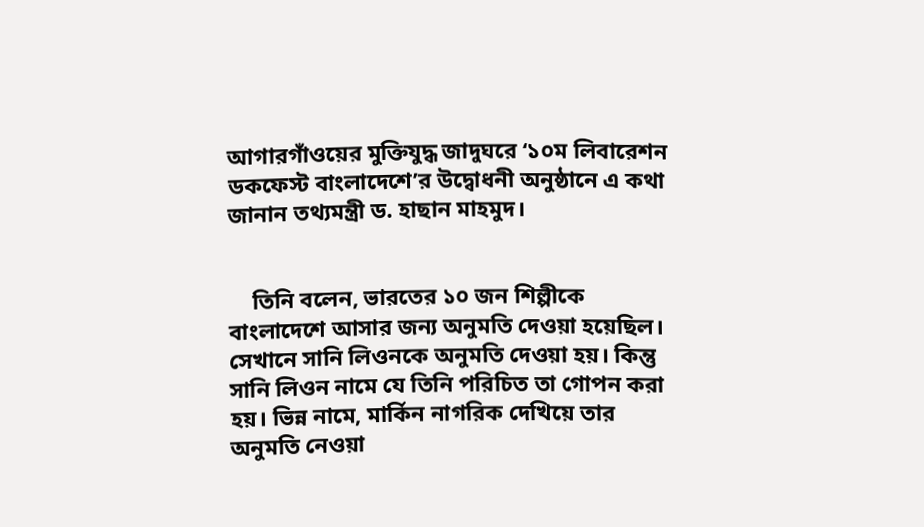আগারগাঁওয়ের মুক্তিযুদ্ধ জাদুঘরে ‘১০ম লিবারেশন ডকফেস্ট বাংলাদেশে’র উদ্বোধনী অনুষ্ঠানে এ কথা জানান তথ্যমন্ত্রী ড. হাছান মাহমুদ।


    তিনি বলেন, ভারতের ১০ জন শিল্পীকে বাংলাদেশে আসার জন্য অনুমতি দেওয়া হয়েছিল। সেখানে সানি লিওনকে অনুমতি দেওয়া হয়। কিন্তু সানি লিওন নামে যে তিনি পরিচিত তা গোপন করা হয়। ভিন্ন নামে, মার্কিন নাগরিক দেখিয়ে তার অনুমতি নেওয়া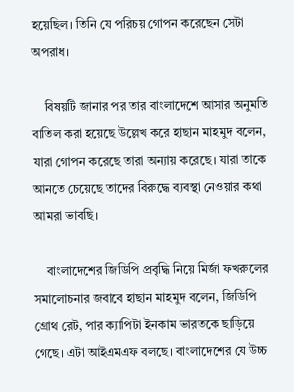হয়েছিল। তিনি যে পরিচয় গোপন করেছেন সেটা অপরাধ।

    বিষয়টি জানার পর তার বাংলাদেশে আসার অনুমতি বাতিল করা হয়েছে উল্লেখ করে হাছান মাহমুদ বলেন, যারা গোপন করেছে তারা অন্যায় করেছে। যারা তাকে আনতে চেয়েছে তাদের বিরুদ্ধে ব্যবস্থা নেওয়ার কথা আমরা ভাবছি।

    বাংলাদেশের জিডিপি প্রবৃদ্ধি নিয়ে মির্জা ফখরুলের সমালোচনার জবাবে হাছান মাহমুদ বলেন, জিডিপি গ্রোথ রেট, পার ক্যাপিটা ইনকাম ভারতকে ছাড়িয়ে গেছে। এটা আইএমএফ বলছে। বাংলাদেশের যে উচ্চ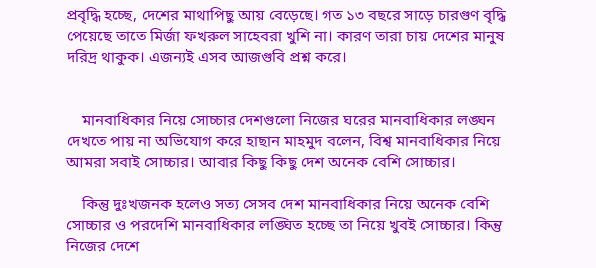প্রবৃদ্ধি হচ্ছে, দেশের মাথাপিছু আয় বেড়েছে। গত ১৩ বছরে সাড়ে চারগুণ বৃদ্ধি পেয়েছে তাতে মির্জা ফখরুল সাহেবরা খুশি না। কারণ তারা চায় দেশের মানুষ দরিদ্র থাকুক। এজন্যই এসব আজগুবি প্রশ্ন করে।


    মানবাধিকার নিয়ে সোচ্চার দেশগুলো নিজের ঘরের মানবাধিকার লঙ্ঘন দেখতে পায় না অভিযোগ করে হাছান মাহমুদ বলেন, বিশ্ব মানবাধিকার নিয়ে আমরা সবাই সোচ্চার। আবার কিছু কিছু দেশ অনেক বেশি সোচ্চার।

    কিন্তু দুঃখজনক হলেও সত্য সেসব দেশ মানবাধিকার নিয়ে অনেক বেশি সোচ্চার ও পরদেশি মানবাধিকার লঙ্ঘিত হচ্ছে তা নিয়ে খুবই সোচ্চার। কিন্তু নিজের দেশে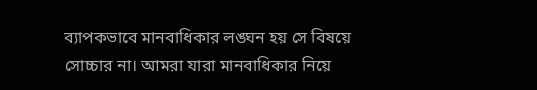ব্যাপকভাবে মানবাধিকার লঙ্ঘন হয় সে বিষয়ে সোচ্চার না। আমরা যারা মানবাধিকার নিয়ে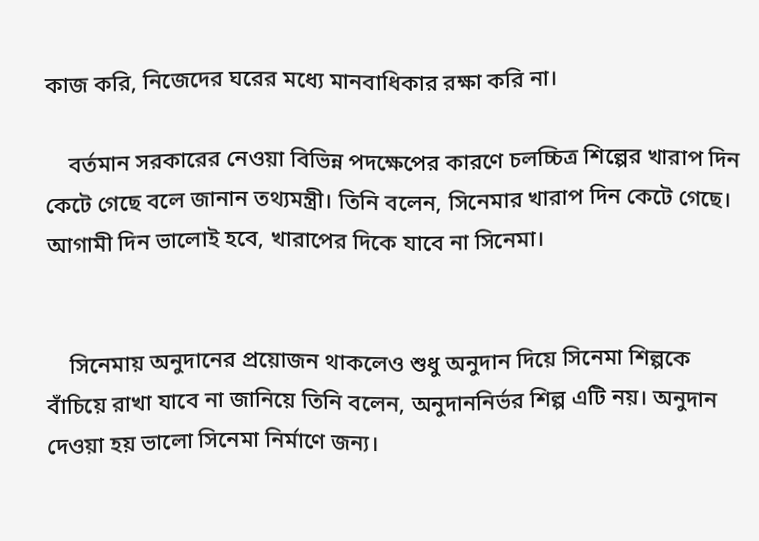কাজ করি, নিজেদের ঘরের মধ্যে মানবাধিকার রক্ষা করি না।

    বর্তমান সরকারের নেওয়া বিভিন্ন পদক্ষেপের কারণে চলচ্চিত্র শিল্পের খারাপ দিন কেটে গেছে বলে জানান তথ্যমন্ত্রী। তিনি বলেন, সিনেমার খারাপ দিন কেটে গেছে। আগামী দিন ভালোই হবে, খারাপের দিকে যাবে না সিনেমা।


    সিনেমায় অনুদানের প্রয়োজন থাকলেও শুধু অনুদান দিয়ে সিনেমা শিল্পকে বাঁচিয়ে রাখা যাবে না জানিয়ে তিনি বলেন, অনুদাননির্ভর শিল্প এটি নয়। অনুদান দেওয়া হয় ভালো সিনেমা নির্মাণে জন্য।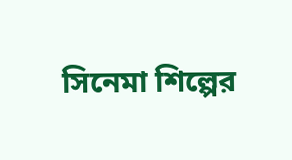সিনেমা শিল্পের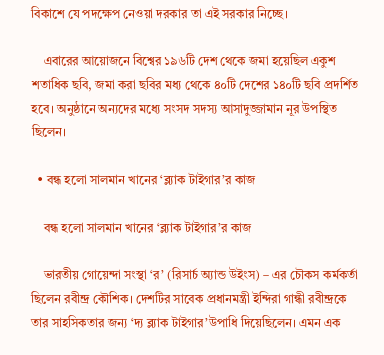বিকাশে যে পদক্ষেপ নেওয়া দরকার তা এই সরকার নিচ্ছে।

    এবারের আয়োজনে বিশ্বের ১৯৬টি দেশ থেকে জমা হয়েছিল একুশ শতাধিক ছবি, জমা করা ছবির মধ্য থেকে ৪০টি দেশের ১৪০টি ছবি প্রদর্শিত হবে। অনুষ্ঠানে অন্যদের মধ্যে সংসদ সদস্য আসাদুজ্জামান নূর উপস্থিত ছিলেন।

  • বন্ধ হলো সালমান খানের ‘ব্ল্যাক টাইগার’র কাজ

    বন্ধ হলো সালমান খানের ‘ব্ল্যাক টাইগার’র কাজ

    ভারতীয় গোয়েন্দা সংস্থা ‘র’ (রিসার্চ অ্যান্ড উইংস) – এর চৌকস কর্মকর্তা ছিলেন রবীন্দ্র কৌশিক। দেশটির সাবেক প্রধানমন্ত্রী ইন্দিরা গান্ধী রবীন্দ্রকে তার সাহসিকতার জন্য ‘দ্য ব্ল্যাক টাইগার’উপাধি দিয়েছিলেন। এমন এক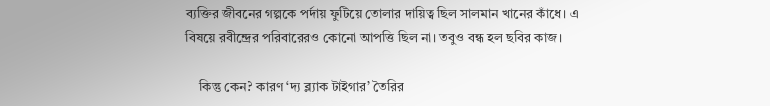ব্যক্তির জীবনের গল্পকে পর্দায় ফুটিয়ে তোলার দায়িত্ব ছিল সালমান খানের কাঁধে। এ বিষয়ে রবীন্দ্রের পরিবারেরও কোনো আপত্তি ছিল না। তবুও বন্ধ হল ছবির কাজ।

    কিন্তু কেন? কারণ ‘দ্য ব্ল্যাক টাইগার’ তৈরির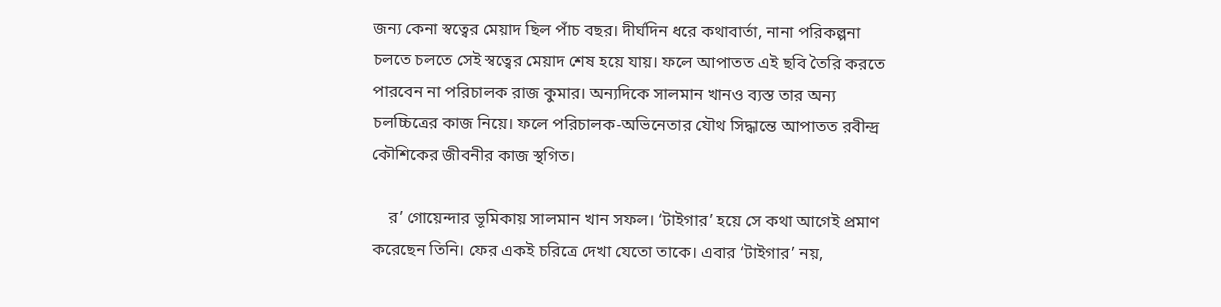জন্য কেনা স্বত্বের মেয়াদ ছিল পাঁচ বছর। দীর্ঘদিন ধরে কথাবার্তা, নানা পরিকল্পনা চলতে চলতে সেই স্বত্বের মেয়াদ শেষ হয়ে যায়। ফলে আপাতত এই ছবি তৈরি করতে পারবেন না পরিচালক রাজ কুমার। অন্যদিকে সালমান খানও ব্যস্ত তার অন্য চলচ্চিত্রের কাজ নিয়ে। ফলে পরিচালক-অভিনেতার যৌথ সিদ্ধান্তে আপাতত রবীন্দ্র কৌশিকের জীবনীর কাজ স্থগিত।

    র’ গোয়েন্দার ভূমিকায় সালমান খান সফল। ‘টাইগার’ হয়ে সে কথা আগেই প্রমাণ করেছেন তিনি। ফের একই চরিত্রে দেখা যেতো তাকে। এবার ‘টাইগার’ নয়,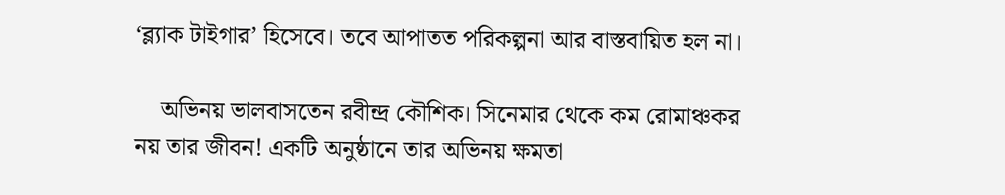‘ব্ল্যাক টাইগার’ হিসেবে। তবে আপাতত পরিকল্পনা আর বাস্তবায়িত হল না।

    অভিনয় ভালবাসতেন রবীন্দ্র কৌশিক। সিনেমার থেকে কম রোমাঞ্চকর নয় তার জীবন! একটি অনুষ্ঠানে তার অভিনয় ক্ষমতা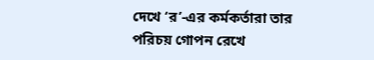দেখে ‘র’-এর কর্মকর্তারা তার পরিচয় গোপন রেখে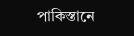পাকিস্তানে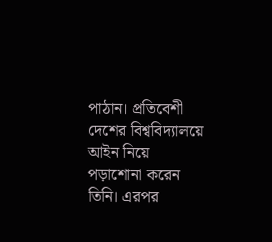পাঠান। প্রতিবেশী দেশের বিশ্ববিদ্যালয়ে আইন নিয়ে পড়াশোনা করেন তিনি। এরপর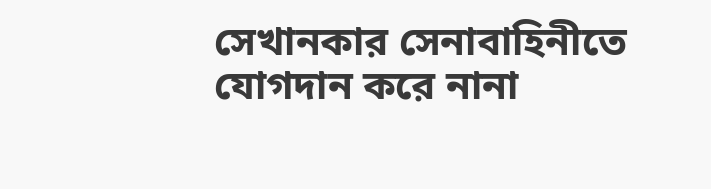সেখানকার সেনাবাহিনীতে যোগদান করে নানা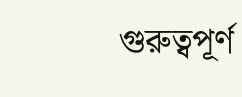গুরুত্বপূর্ণ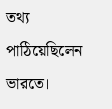তথ্য পাঠিয়েছিলেন ভারতে।